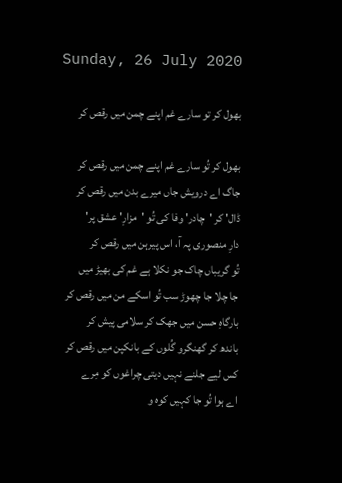Sunday, 26 July 2020

بھول کر تو سارے غم اپنے چمن میں رقص کر

بھول کر تُو سارے غم اپنے چمن میں رقص کر
جاگ اے درویش جاں میرے بدن میں رقص کر
ڈال' کر 'چادر' وفا کی تُو 'مزارِ' عشق پر'
دارِ منصوری پہ آ، اس پیرہن میں رقص کر
تُو گریباں چاک جو نکلا ہے غم کی بھیڑ میں
جا چلا جا چھوڑ سب تُو اسکے من میں رقص کر
بارگاہِ حسن میں جھک کر سلامی پیش کر
باندھ کر گھنگرو گُلوں کے بانکپن میں رقص کر
کس لیے جلنے نہیں دیتی چراغوں کو مِرے
اے ہوا تُو جا کہیں کوہ و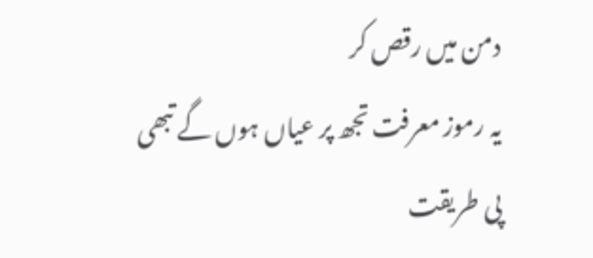دمن میں رقص کر
یہ رموز معرفت تجھ پر عیاں ہوں گے تبھی
پی طریقت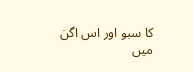کا سبو اور اس اگن میں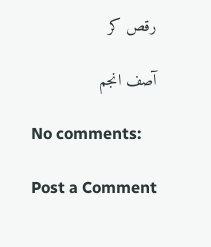رقص کر

آصف انجم

No comments:

Post a Comment